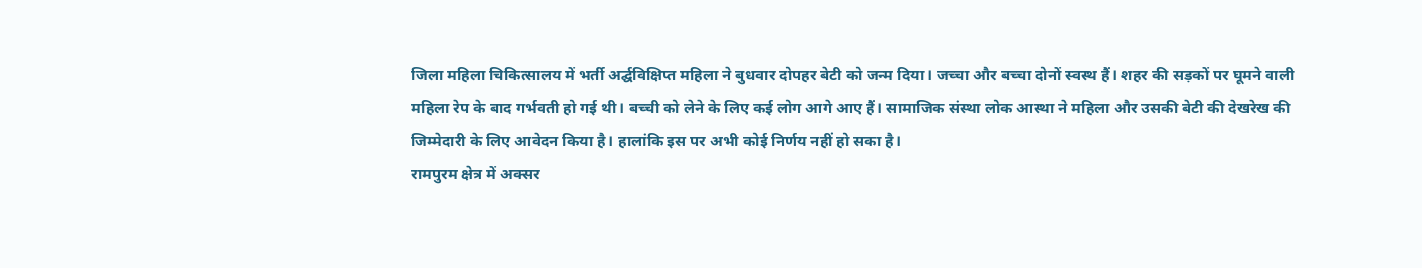जिला महिला चिकित्सालय में भर्ती अर्द्घविक्षिप्त महिला ने बुधवार दोपहर बेटी को जन्म दिया। जच्चा और बच्चा दोनों स्वस्थ हैं। शहर की सड़कों पर घूमने वाली महिला रेप के बाद गर्भवती हो गई थी। बच्ची को लेने के लिए कई लोग आगे आए हैं। सामाजिक संस्था लोक आस्था ने महिला और उसकी बेटी की देखरेख की जिम्मेदारी के लिए आवेदन किया है। हालांकि इस पर अभी कोई निर्णय नहीं हो सका है।
रामपुरम क्षेत्र में अक्सर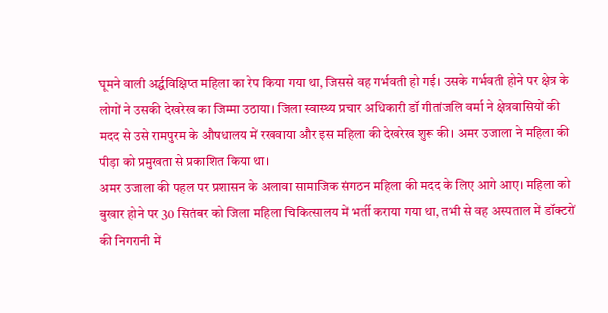घूमने वाली अर्द्घविक्षिप्त महिला का रेप किया गया था, जिससे वह गर्भवती हो गई। उसके गर्भवती होने पर क्षेत्र के लोगों ने उसकी देखरेख का जिम्मा उठाया। जिला स्वास्थ्य प्रचार अधिकारी डॉ गीतांजलि वर्मा ने क्षेत्रवासियों की मदद से उसे रामपुरम के औषधालय में रखवाया और इस महिला की देखरेख शुरू की। अमर उजाला ने महिला की पीड़ा को प्रमुखता से प्रकाशित किया था।
अमर उजाला की पहल पर प्रशासन के अलावा सामाजिक संगठन महिला की मदद के लिए आगे आए। महिला को बुखार होने पर 30 सितंबर को जिला महिला चिकित्सालय में भर्ती कराया गया था, तभी से वह अस्पताल में डॉक्टरों की निगरानी में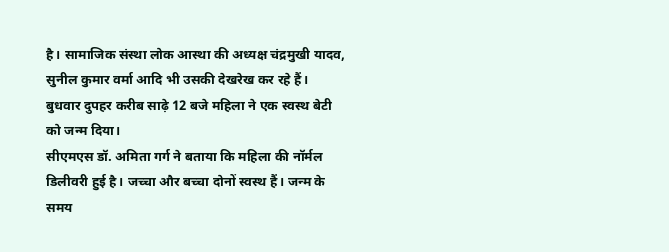है। सामाजिक संस्था लोक आस्था की अध्यक्ष चंद्रमुखी यादव, सुनील कुमार वर्मा आदि भी उसकी देखरेख कर रहे हैं। बुधवार दुपहर करीब साढ़े 12 बजे महिला ने एक स्वस्थ बेटी को जन्म दिया।
सीएमएस डॉ. अमिता गर्ग ने बताया कि महिला की नॉर्मल डिलीवरी हुई है। जच्चा और बच्चा दोनों स्वस्थ हैं। जन्म के समय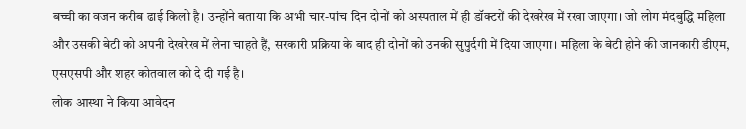बच्ची का वजन करीब ढाई किलो है। उन्होंने बताया कि अभी चार-पांच दिन दोनों को अस्पताल में ही डॉक्टरों की देखरेख में रखा जाएगा। जो लोग मंदबुद्धि महिला और उसकी बेटी को अपनी देखरेख में लेना चाहते हैं, सरकारी प्रक्रिया के बाद ही दोनों को उनकी सुपुर्दगी में दिया जाएगा। महिला के बेटी होने की जानकारी डीएम, एसएसपी और शहर कोतवाल को दे दी गई है।
लोक आस्था ने किया आवेदन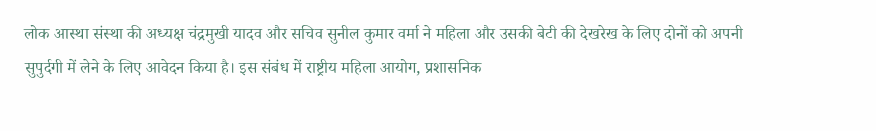लोक आस्था संस्था की अध्यक्ष चंद्रमुखी यादव और सचिव सुनील कुमार वर्मा ने महिला और उसकी बेटी की देखरेख के लिए दोनों को अपनी सुपुर्दगी में लेने के लिए आवेदन किया है। इस संबंध में राष्ट्रीय महिला आयोग, प्रशासनिक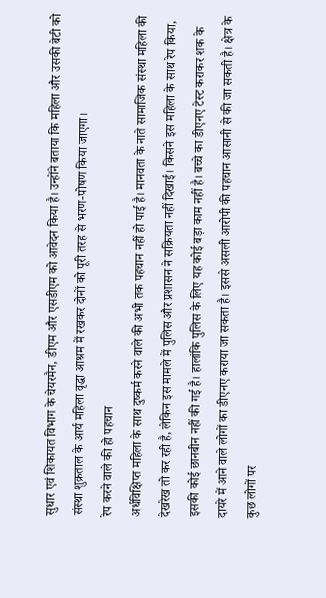सुधार एवं शिकायत विभाग के चेयरमैन, डीएम और एसडीएम को आवेदन किया है। उन्होंने बताया कि महिला और उसकी बेटी को संस्था शुक्रताल के आर्य महिला वृद्धा आश्रम में रखकर दोनों को पूरी तरह से भरण-पोषण किया जाएगा।
रेप करने वाले की हो पहचान
अर्धविक्षिप्त महिला के साथ दुष्कर्म करने वाले की अभी तक पहचान नहीं हो पाई है। मानवता के नाते सामाजिक संस्था महिला की देखरेख तो कर रही है, लेकिन इस मामले में पुलिस और प्रशासन ने सक्रियता नहीं दिखाई। किसने इस महिला के साथ रेप किया, इसकी कोई छानबीन नहीं की गई है। हालांकि पुलिस के लिए यह कोई बड़ा काम नहीं है। बच्चे का डीएनए टेस्ट कराकर शक के दायरे में आने वाले लोगों का डीएनए कराया जा सकता है। इससे असली आरोपी की पहचान आसानी से की जा सकती है। क्षेत्र के कुछ लोगों पर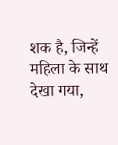शक है, जिन्हें महिला के साथ देखा गया,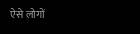ऐसे लोगों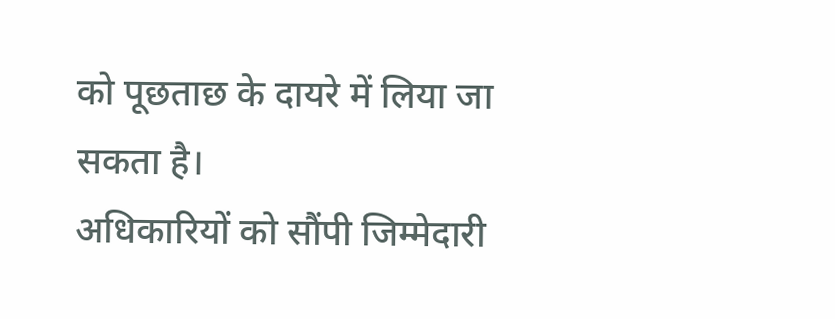को पूछताछ के दायरे में लिया जा सकता है।
अधिकारियों को सौंपी जिम्मेदारी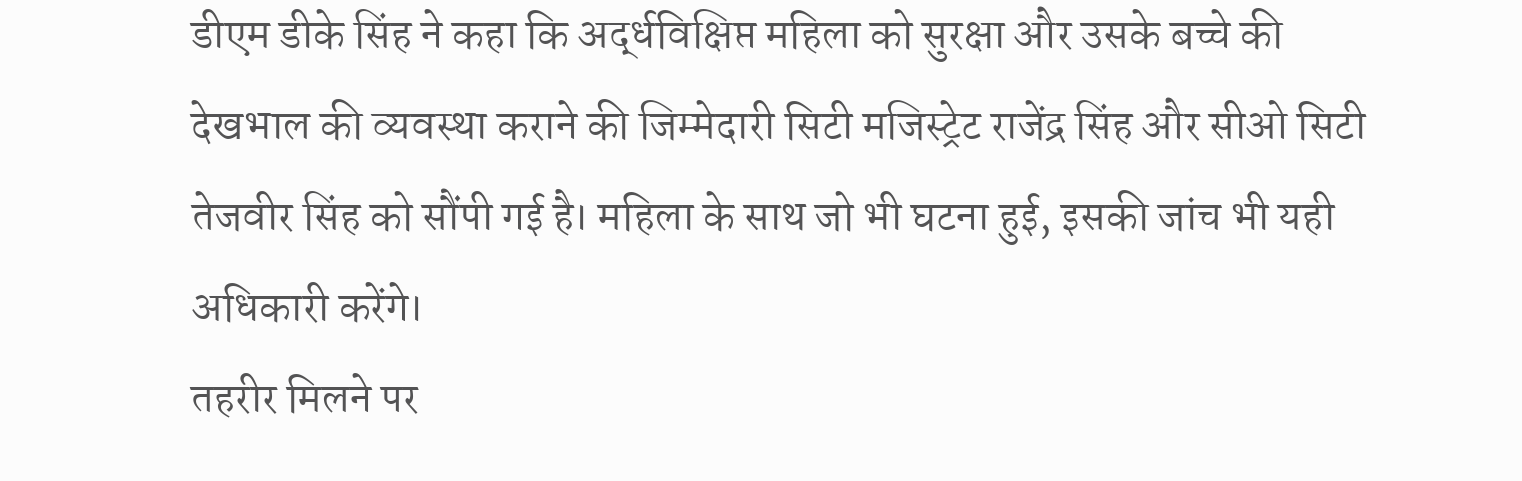डीएम डीके सिंह ने कहा कि अर्द्धविक्षिप्त महिला को सुरक्षा और उसके बच्चे की देखभाल की व्यवस्था कराने की जिम्मेदारी सिटी मजिस्ट्रेट राजेंद्र सिंह और सीओ सिटी तेजवीर सिंह को सौंपी गई है। महिला के साथ जो भी घटना हुई, इसकी जांच भी यही अधिकारी करेंगे।
तहरीर मिलने पर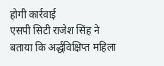होगी कार्रवाई
एसपी सिटी राजेश सिंह ने बताया कि अर्द्धविक्षिप्त महिला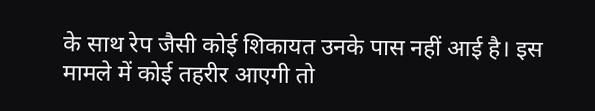के साथ रेप जैसी कोई शिकायत उनके पास नहीं आई है। इस मामले में कोई तहरीर आएगी तो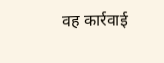वह कार्रवाई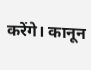करेंगे। कानून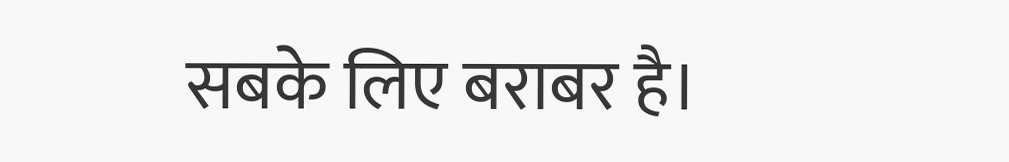सबके लिए बराबर है।